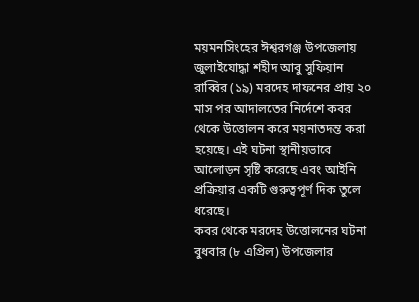ময়মনসিংহের ঈশ্বরগঞ্জ উপজেলায় জুলাইযোদ্ধা শহীদ আবু সুফিয়ান রাব্বির (১৯) মরদেহ দাফনের প্রায় ২০ মাস পর আদালতের নির্দেশে কবর থেকে উত্তোলন করে ময়নাতদন্ত করা হয়েছে। এই ঘটনা স্থানীয়ভাবে আলোড়ন সৃষ্টি করেছে এবং আইনি প্রক্রিয়ার একটি গুরুত্বপূর্ণ দিক তুলে ধরেছে।
কবর থেকে মরদেহ উত্তোলনের ঘটনা
বুধবার (৮ এপ্রিল) উপজেলার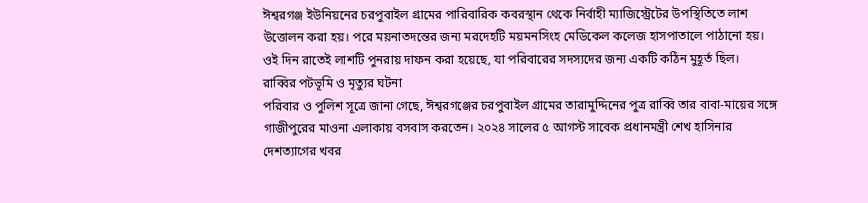ঈশ্বরগঞ্জ ইউনিয়নের চরপুবাইল গ্রামের পারিবারিক কবরস্থান থেকে নির্বাহী ম্যাজিস্ট্রেটের উপস্থিতিতে লাশ উত্তোলন করা হয়। পরে ময়নাতদন্তের জন্য মরদেহটি ময়মনসিংহ মেডিকেল কলেজ হাসপাতালে পাঠানো হয়। ওই দিন রাতেই লাশটি পুনরায় দাফন করা হয়েছে, যা পরিবারের সদস্যদের জন্য একটি কঠিন মুহূর্ত ছিল।
রাব্বির পটভূমি ও মৃত্যুর ঘটনা
পরিবার ও পুলিশ সূত্রে জানা গেছে, ঈশ্বরগঞ্জের চরপুবাইল গ্রামের তারামুদ্দিনের পুত্র রাব্বি তার বাবা-মায়ের সঙ্গে গাজীপুরের মাওনা এলাকায় বসবাস করতেন। ২০২৪ সালের ৫ আগস্ট সাবেক প্রধানমন্ত্রী শেখ হাসিনার দেশত্যাগের খবর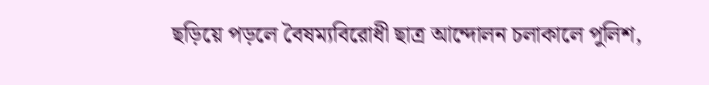ছড়িয়ে পড়লে বৈষম্যবিরোধী ছাত্র আন্দোলন চলাকালে পুলিশ,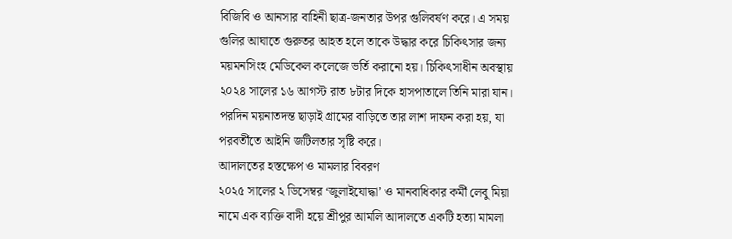বিজিবি ও আনসার বাহিনী ছাত্র-জনতার উপর গুলিবর্ষণ করে। এ সময় গুলির আঘাতে গুরুতর আহত হলে তাকে উদ্ধার করে চিকিৎসার জন্য ময়মনসিংহ মেডিকেল কলেজে ভর্তি করানো হয়। চিকিৎসাধীন অবস্থায় ২০২৪ সালের ১৬ আগস্ট রাত ৮টার দিকে হাসপাতালে তিনি মারা যান। পরদিন ময়নাতদন্ত ছাড়াই গ্রামের বাড়িতে তার লাশ দাফন করা হয়, যা পরবর্তীতে আইনি জটিলতার সৃষ্টি করে।
আদালতের হস্তক্ষেপ ও মামলার বিবরণ
২০২৫ সালের ২ ডিসেম্বর ‘জুলাইযোদ্ধা’ ও মানবাধিকার কর্মী লেবু মিয়া নামে এক ব্যক্তি বাদী হয়ে শ্রীপুর আমলি আদালতে একটি হত্যা মামলা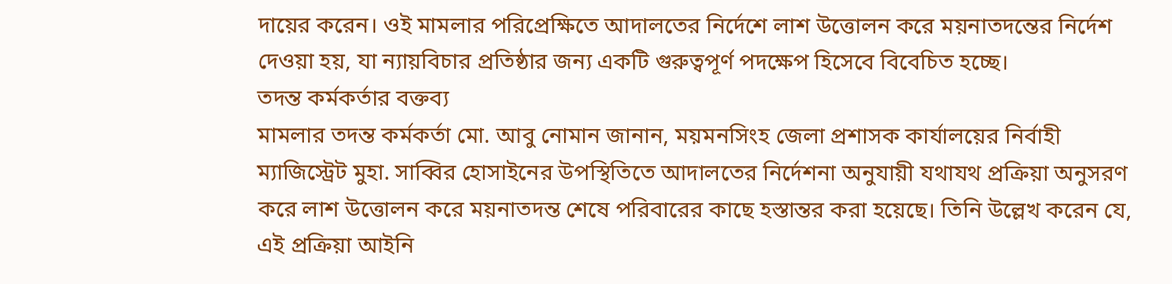দায়ের করেন। ওই মামলার পরিপ্রেক্ষিতে আদালতের নির্দেশে লাশ উত্তোলন করে ময়নাতদন্তের নির্দেশ দেওয়া হয়, যা ন্যায়বিচার প্রতিষ্ঠার জন্য একটি গুরুত্বপূর্ণ পদক্ষেপ হিসেবে বিবেচিত হচ্ছে।
তদন্ত কর্মকর্তার বক্তব্য
মামলার তদন্ত কর্মকর্তা মো. আবু নোমান জানান, ময়মনসিংহ জেলা প্রশাসক কার্যালয়ের নির্বাহী ম্যাজিস্ট্রেট মুহা. সাব্বির হোসাইনের উপস্থিতিতে আদালতের নির্দেশনা অনুযায়ী যথাযথ প্রক্রিয়া অনুসরণ করে লাশ উত্তোলন করে ময়নাতদন্ত শেষে পরিবারের কাছে হস্তান্তর করা হয়েছে। তিনি উল্লেখ করেন যে, এই প্রক্রিয়া আইনি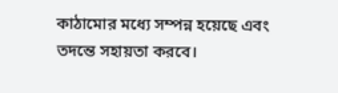কাঠামোর মধ্যে সম্পন্ন হয়েছে এবং তদন্তে সহায়তা করবে।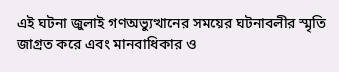এই ঘটনা জুলাই গণঅভ্যুত্থানের সময়ের ঘটনাবলীর স্মৃতি জাগ্রত করে এবং মানবাধিকার ও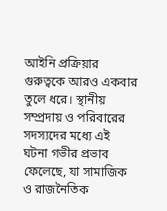আইনি প্রক্রিয়ার গুরুত্বকে আরও একবার তুলে ধরে। স্থানীয় সম্প্রদায় ও পরিবারের সদস্যদের মধ্যে এই ঘটনা গভীর প্রভাব ফেলেছে, যা সামাজিক ও রাজনৈতিক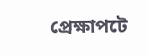প্রেক্ষাপটে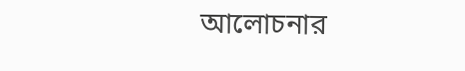আলোচনার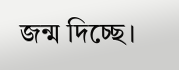জন্ম দিচ্ছে।